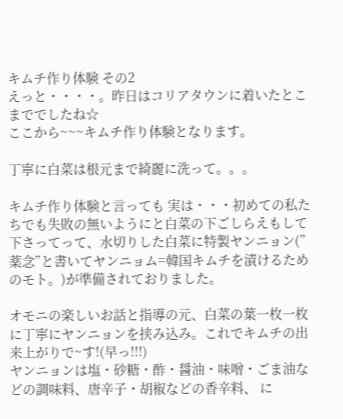キムチ作り体験 その2
えっと・・・・。昨日はコリアタウンに着いたとこまででしたね☆
ここから~~~キムチ作り体験となります。

丁寧に白菜は根元まで綺麗に洗って。。。

キムチ作り体験と言っても 実は・・・初めての私たちでも失敗の無いようにと白菜の下ごしらえもして下さってって、水切りした白菜に特製ヤンニョン(”薬念”と書いてヤンニョム=韓国キムチを漬けるためのモト。)が準備されておりました。

オモニの楽しいお話と指導の元、白菜の葉一枚一枚に丁寧にヤンニョンを挟み込み。これでキムチの出来上がりで~す!(早っ!!!)
ヤンニョンは塩・砂糖・酢・醤油・味噌・ごま油などの調味料、唐辛子・胡椒などの香辛料、 に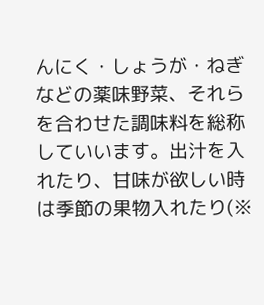んにく・しょうが・ねぎなどの薬味野菜、それらを合わせた調味料を総称していいます。出汁を入れたり、甘味が欲しい時は季節の果物入れたり(※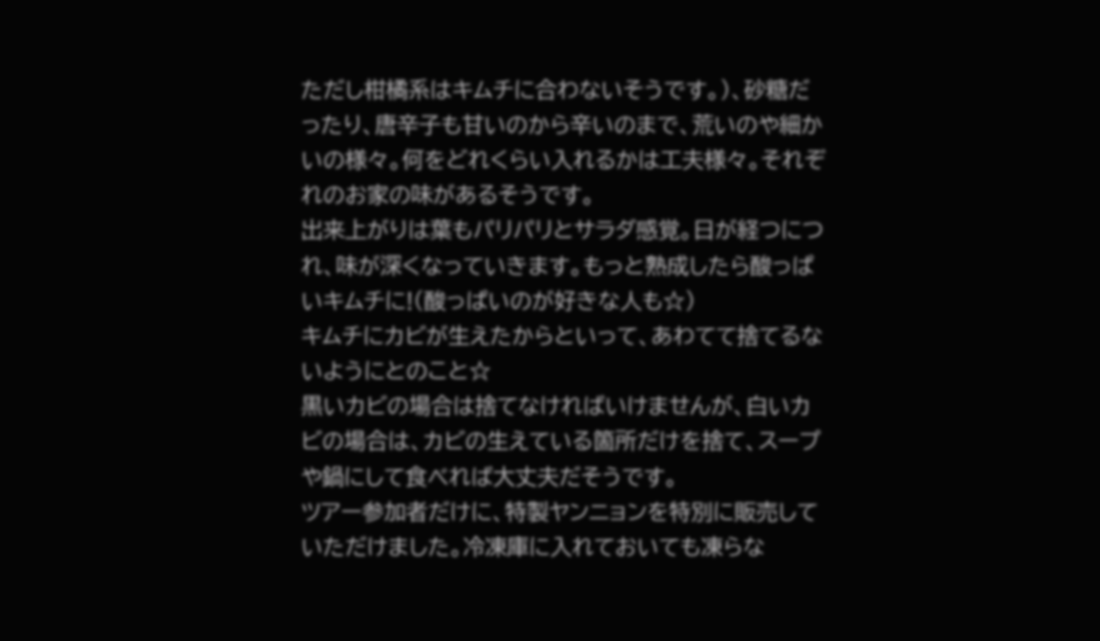ただし柑橘系はキムチに合わないそうです。)、砂糖だったり、唐辛子も甘いのから辛いのまで、荒いのや細かいの様々。何をどれくらい入れるかは工夫様々。それぞれのお家の味があるそうです。
出来上がりは葉もパリパリとサラダ感覚。日が経つにつれ、味が深くなっていきます。もっと熟成したら酸っぱいキムチに!(酸っぱいのが好きな人も☆)
キムチにカビが生えたからといって、あわてて捨てるないようにとのこと☆
黒いカビの場合は捨てなければいけませんが、白いカビの場合は、カビの生えている箇所だけを捨て、スープや鍋にして食べれば大丈夫だそうです。
ツアー参加者だけに、特製ヤンニョンを特別に販売していただけました。冷凍庫に入れておいても凍らな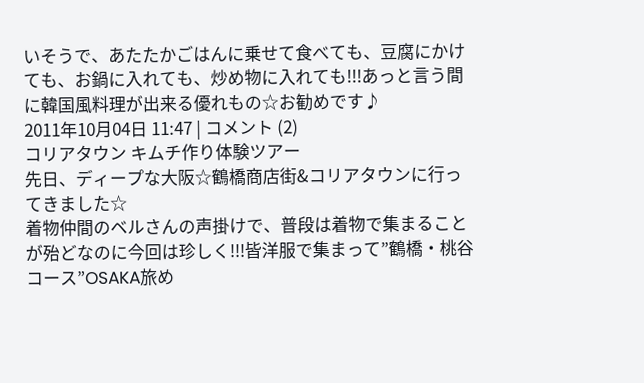いそうで、あたたかごはんに乗せて食べても、豆腐にかけても、お鍋に入れても、炒め物に入れても!!!あっと言う間に韓国風料理が出来る優れもの☆お勧めです♪
2011年10月04日 11:47 | コメント (2)
コリアタウン キムチ作り体験ツアー
先日、ディープな大阪☆鶴橋商店街&コリアタウンに行ってきました☆
着物仲間のベルさんの声掛けで、普段は着物で集まることが殆どなのに今回は珍しく!!!皆洋服で集まって”鶴橋・桃谷コース”OSAKA旅め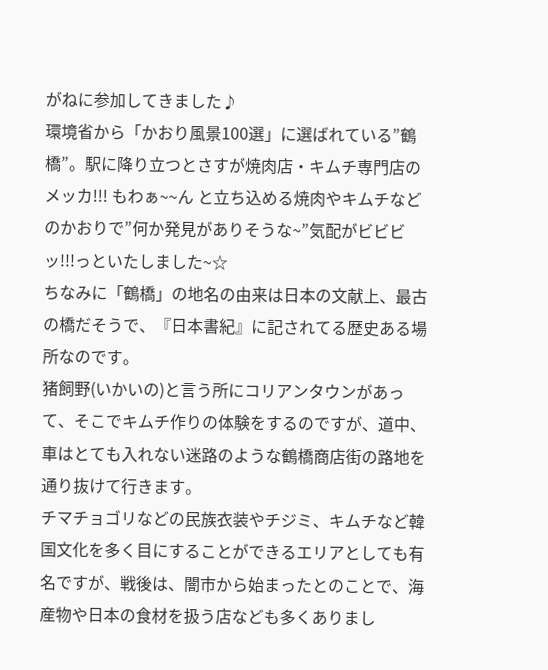がねに参加してきました♪
環境省から「かおり風景100選」に選ばれている”鶴橋”。駅に降り立つとさすが焼肉店・キムチ専門店のメッカ!!! もわぁ~~ん と立ち込める焼肉やキムチなどのかおりで”何か発見がありそうな~”気配がビビビッ!!!っといたしました~☆
ちなみに「鶴橋」の地名の由来は日本の文献上、最古の橋だそうで、『日本書紀』に記されてる歴史ある場所なのです。
猪飼野(いかいの)と言う所にコリアンタウンがあって、そこでキムチ作りの体験をするのですが、道中、車はとても入れない迷路のような鶴橋商店街の路地を通り抜けて行きます。
チマチョゴリなどの民族衣装やチジミ、キムチなど韓国文化を多く目にすることができるエリアとしても有名ですが、戦後は、闇市から始まったとのことで、海産物や日本の食材を扱う店なども多くありまし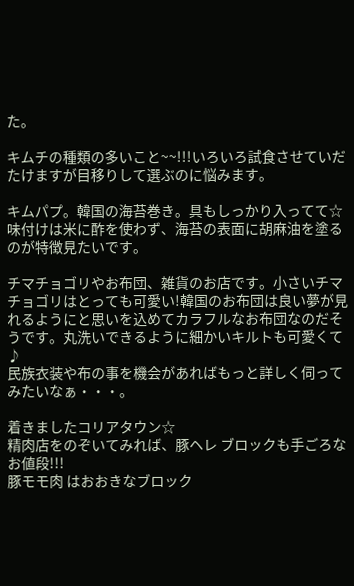た。

キムチの種類の多いこと~~!!!いろいろ試食させていだたけますが目移りして選ぶのに悩みます。

キムパプ。韓国の海苔巻き。具もしっかり入ってて☆
味付けは米に酢を使わず、海苔の表面に胡麻油を塗るのが特徴見たいです。

チマチョゴリやお布団、雑貨のお店です。小さいチマチョゴリはとっても可愛い!韓国のお布団は良い夢が見れるようにと思いを込めてカラフルなお布団なのだそうです。丸洗いできるように細かいキルトも可愛くて♪
民族衣装や布の事を機会があればもっと詳しく伺ってみたいなぁ・・・。

着きましたコリアタウン☆
精肉店をのぞいてみれば、豚ヘレ ブロックも手ごろなお値段!!!
豚モモ肉 はおおきなブロック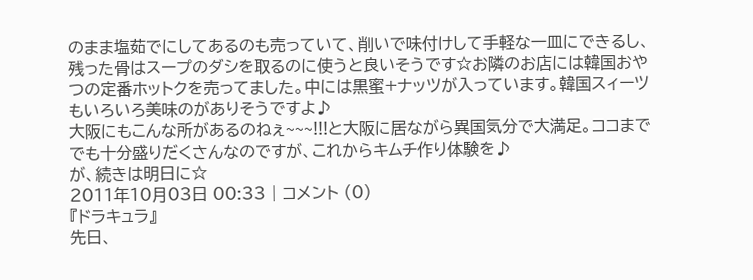のまま塩茹でにしてあるのも売っていて、削いで味付けして手軽な一皿にできるし、残った骨はスープのダシを取るのに使うと良いそうです☆お隣のお店には韓国おやつの定番ホットクを売ってました。中には黒蜜+ナッツが入っています。韓国スィーツもいろいろ美味のがありそうですよ♪
大阪にもこんな所があるのねぇ~~~!!!と大阪に居ながら異国気分で大満足。ココまででも十分盛りだくさんなのですが、これからキムチ作り体験を♪
が、続きは明日に☆
2011年10月03日 00:33 | コメント (0)
『ドラキュラ』
先日、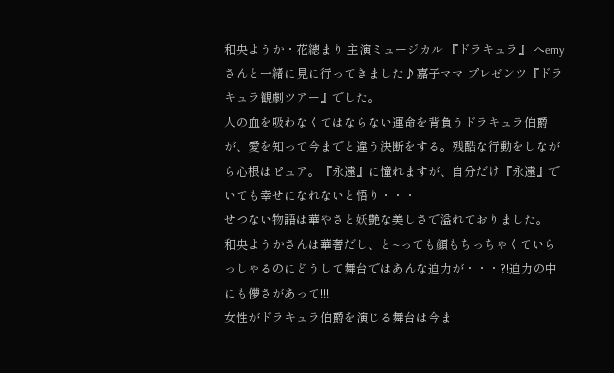和央ようか・花總まり 主演ミュージカル 『ドラキュラ』 へemyさんと一緒に見に行ってきました♪嘉子ママ プレゼンツ『ドラキュラ観劇ツアー』でした。
人の血を吸わなくてはならない運命を背負うドラキュラ伯爵が、愛を知って今までと違う決断をする。残酷な行動をしながら心根はピュア。『永遠』に憧れますが、自分だけ『永遠』でいても幸せになれないと悟り・・・
せつない物語は華やさと妖艶な美しさで溢れておりました。
和央ようかさんは華奢だし、と~っても顔もちっちゃくていらっしゃるのにどうして舞台ではあんな迫力が・・・?!迫力の中にも儚さがあって!!!
女性がドラキュラ伯爵を演じる舞台は今ま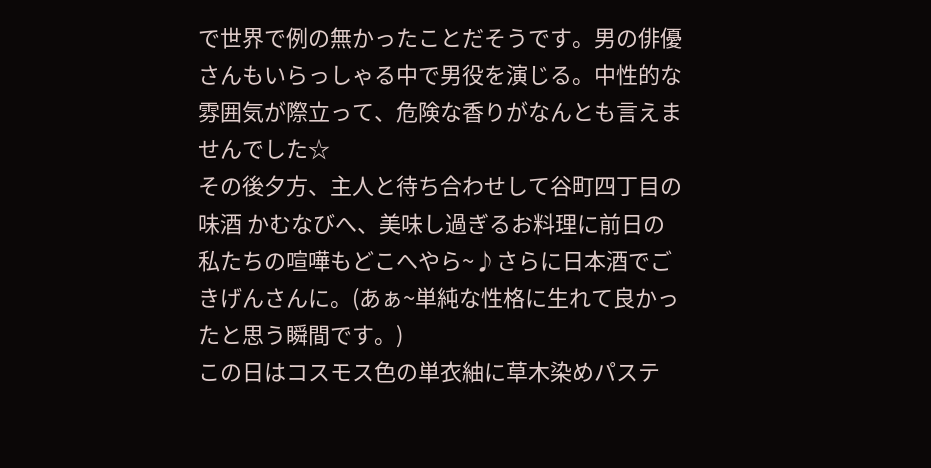で世界で例の無かったことだそうです。男の俳優さんもいらっしゃる中で男役を演じる。中性的な雰囲気が際立って、危険な香りがなんとも言えませんでした☆
その後夕方、主人と待ち合わせして谷町四丁目の 味酒 かむなびへ、美味し過ぎるお料理に前日の私たちの喧嘩もどこへやら~♪さらに日本酒でごきげんさんに。(あぁ~単純な性格に生れて良かったと思う瞬間です。)
この日はコスモス色の単衣紬に草木染めパステ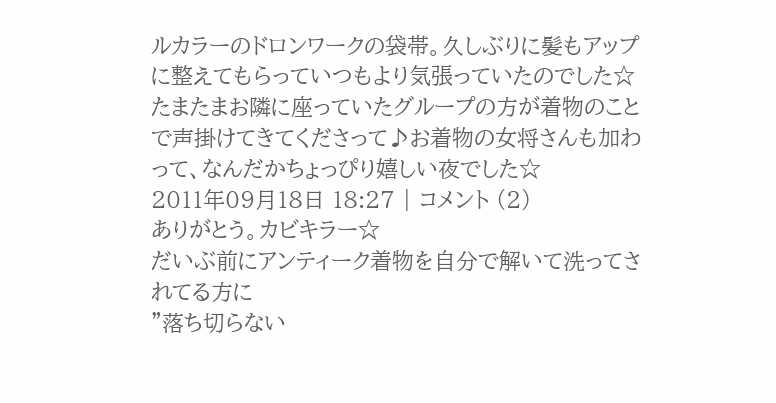ルカラーのドロンワークの袋帯。久しぶりに髪もアップに整えてもらっていつもより気張っていたのでした☆
たまたまお隣に座っていたグループの方が着物のことで声掛けてきてくださって♪お着物の女将さんも加わって、なんだかちょっぴり嬉しい夜でした☆
2011年09月18日 18:27 | コメント (2)
ありがとう。カビキラー☆
だいぶ前にアンティーク着物を自分で解いて洗ってされてる方に
”落ち切らない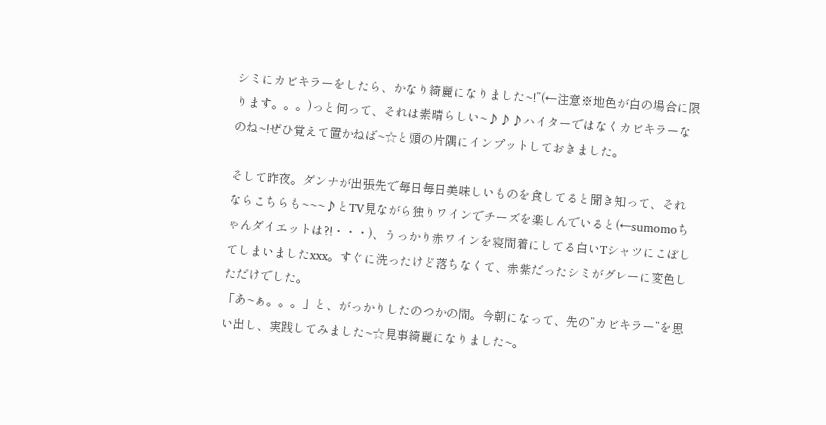シミにカビキラーをしたら、かなり綺麗になりました~!”(←注意※地色が白の場合に限ります。。。)っと伺って、それは素晴らしい~♪♪♪ハイターではなくカビキラーなのね~!ぜひ覚えて置かねば~☆と頭の片隅にインプットしておきました。

そして昨夜。ダンナが出張先で毎日毎日美味しいものを食してると聞き知って、それならこちらも~~~♪とTV見ながら独りワインでチーズを楽しんでいると(←sumomoちゃんダイエットは?!・・・)、うっかり赤ワインを寝間着にしてる白いTシャツにこぼしてしまいましたxxx。すぐに洗ったけど落ちなくて、赤紫だったシミがグレーに変色しただけでした。
「あ~ぁ。。。」と、がっかりしたのつかの間。今朝になって、先の”カビキラー”を思い出し、実践してみました~☆見事綺麗になりました~。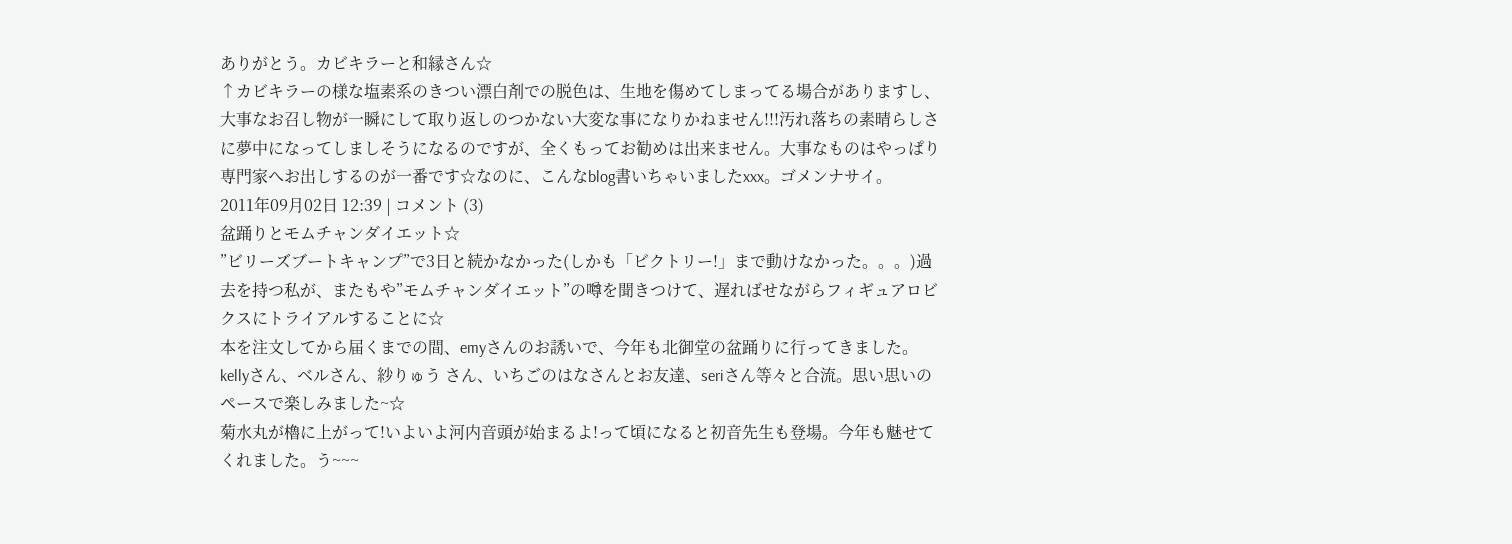ありがとう。カビキラーと和縁さん☆
↑カビキラーの様な塩素系のきつい漂白剤での脱色は、生地を傷めてしまってる場合がありますし、大事なお召し物が一瞬にして取り返しのつかない大変な事になりかねません!!!汚れ落ちの素晴らしさに夢中になってしましそうになるのですが、全くもってお勧めは出来ません。大事なものはやっぱり専門家へお出しするのが一番です☆なのに、こんなblog書いちゃいましたxxx。ゴメンナサイ。
2011年09月02日 12:39 | コメント (3)
盆踊りとモムチャンダイエット☆
”ビリーズブートキャンプ”で3日と続かなかった(しかも「ビクトリー!」まで動けなかった。。。)過去を持つ私が、またもや”モムチャンダイエット”の噂を聞きつけて、遅ればせながらフィギュアロビクスにトライアルすることに☆
本を注文してから届くまでの間、emyさんのお誘いで、今年も北御堂の盆踊りに行ってきました。
kellyさん、ベルさん、紗りゅう さん、いちごのはなさんとお友達、seriさん等々と合流。思い思いのペースで楽しみました~☆
菊水丸が櫓に上がって!いよいよ河内音頭が始まるよ!って頃になると初音先生も登場。今年も魅せてくれました。う~~~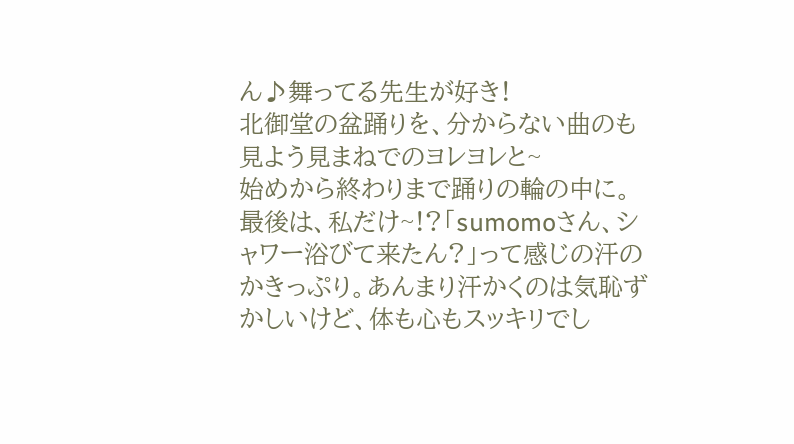ん♪舞ってる先生が好き!
北御堂の盆踊りを、分からない曲のも見よう見まねでのヨレヨレと~
始めから終わりまで踊りの輪の中に。
最後は、私だけ~!?「sumomoさん、シャワー浴びて来たん?」って感じの汗のかきっぷり。あんまり汗かくのは気恥ずかしいけど、体も心もスッキリでし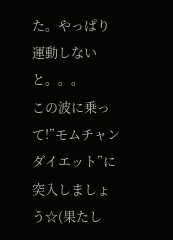た。やっぱり運動しないと。。。
この波に乗って!”モムチャンダイエット”に突入しましょう☆(果たし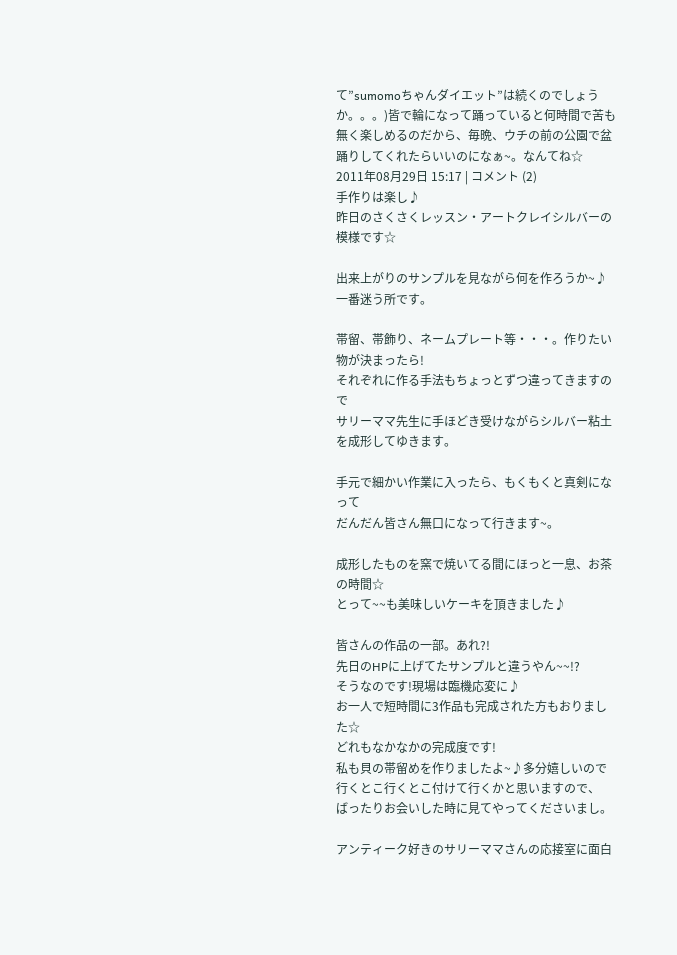て”sumomoちゃんダイエット”は続くのでしょうか。。。)皆で輪になって踊っていると何時間で苦も無く楽しめるのだから、毎晩、ウチの前の公園で盆踊りしてくれたらいいのになぁ~。なんてね☆
2011年08月29日 15:17 | コメント (2)
手作りは楽し♪
昨日のさくさくレッスン・アートクレイシルバーの模様です☆

出来上がりのサンプルを見ながら何を作ろうか~♪
一番迷う所です。

帯留、帯飾り、ネームプレート等・・・。作りたい物が決まったら!
それぞれに作る手法もちょっとずつ違ってきますので
サリーママ先生に手ほどき受けながらシルバー粘土を成形してゆきます。

手元で細かい作業に入ったら、もくもくと真剣になって
だんだん皆さん無口になって行きます~。

成形したものを窯で焼いてる間にほっと一息、お茶の時間☆
とって~~も美味しいケーキを頂きました♪

皆さんの作品の一部。あれ?!
先日のHPに上げてたサンプルと違うやん~~!?
そうなのです!現場は臨機応変に♪
お一人で短時間に3作品も完成された方もおりました☆
どれもなかなかの完成度です!
私も貝の帯留めを作りましたよ~♪多分嬉しいので
行くとこ行くとこ付けて行くかと思いますので、
ばったりお会いした時に見てやってくださいまし。

アンティーク好きのサリーママさんの応接室に面白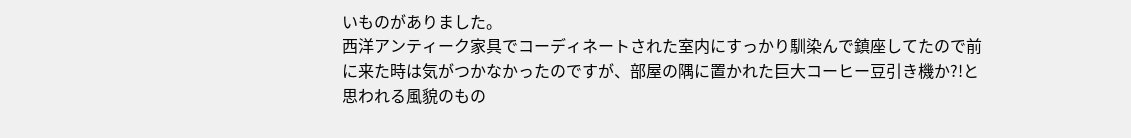いものがありました。
西洋アンティーク家具でコーディネートされた室内にすっかり馴染んで鎮座してたので前に来た時は気がつかなかったのですが、部屋の隅に置かれた巨大コーヒー豆引き機か?!と思われる風貌のもの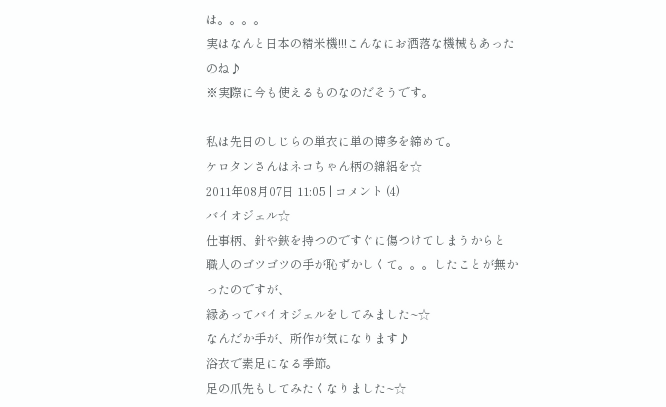は。。。。
実はなんと日本の精米機!!!こんなにお洒落な機械もあったのね♪
※実際に今も使えるものなのだそうです。

私は先日のしじらの単衣に単の博多を締めて。
ケロタンさんはネコちゃん柄の綿絽を☆
2011年08月07日 11:05 | コメント (4)
バイオジェル☆
仕事柄、針や鋏を持つのですぐに傷つけてしまうからと
職人のゴツゴツの手が恥ずかしくて。。。したことが無かったのですが、
縁あってバイオジェルをしてみました~☆
なんだか手が、所作が気になります♪
浴衣で素足になる季節。
足の爪先もしてみたくなりました~☆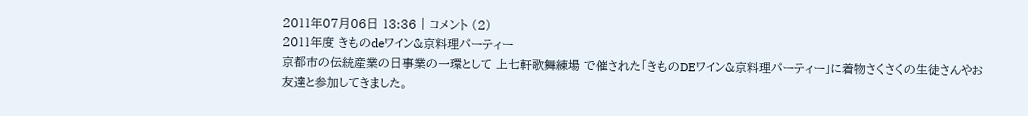2011年07月06日 13:36 | コメント (2)
2011年度 きものdeワイン&京料理パーティー
京都市の伝統産業の日事業の一環として 上七軒歌舞練場 で催された「きものDEワイン&京料理パーティー」に着物さくさくの生徒さんやお友達と参加してきました。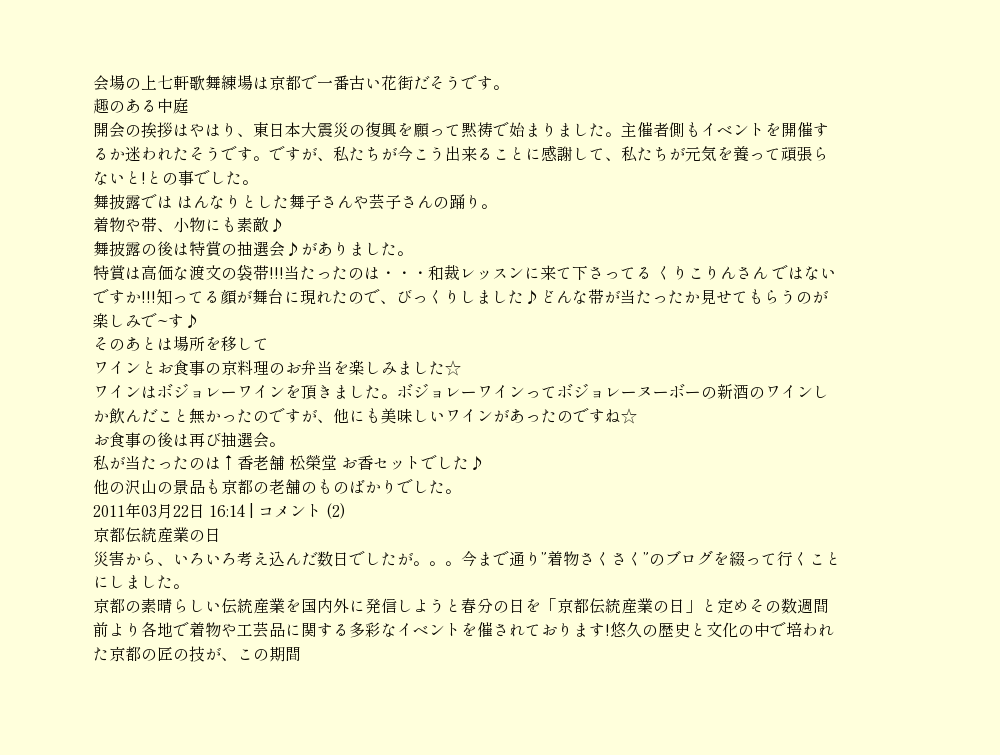会場の上七軒歌舞練場は京都で一番古い花街だそうです。
趣のある中庭
開会の挨拶はやはり、東日本大震災の復興を願って黙祷で始まりました。主催者側もイベントを開催するか迷われたそうです。ですが、私たちが今こう出来ることに感謝して、私たちが元気を養って頑張らないと!との事でした。
舞披露では はんなりとした舞子さんや芸子さんの踊り。
着物や帯、小物にも素敵♪
舞披露の後は特賞の抽選会♪がありました。
特賞は高価な渡文の袋帯!!!当たったのは・・・和裁レッスンに来て下さってる くりこりんさん ではないですか!!!知ってる顔が舞台に現れたので、びっくりしました♪どんな帯が当たったか見せてもらうのが楽しみで~す♪
そのあとは場所を移して
ワインとお食事の京料理のお弁当を楽しみました☆
ワインはボジョレーワインを頂きました。ボジョレーワインってボジョレーヌーボーの新酒のワインしか飲んだこと無かったのですが、他にも美味しいワインがあったのですね☆
お食事の後は再び抽選会。
私が当たったのは↑香老舗 松榮堂 お香セットでした♪
他の沢山の景品も京都の老舗のものばかりでした。
2011年03月22日 16:14 | コメント (2)
京都伝統産業の日
災害から、いろいろ考え込んだ数日でしたが。。。今まで通り”着物さくさく”のブログを綴って行くことにしました。
京都の素晴らしい伝統産業を国内外に発信しようと春分の日を「京都伝統産業の日」と定めその数週間前より各地で着物や工芸品に関する多彩なイベントを催されております!悠久の歴史と文化の中で培われた京都の匠の技が、この期間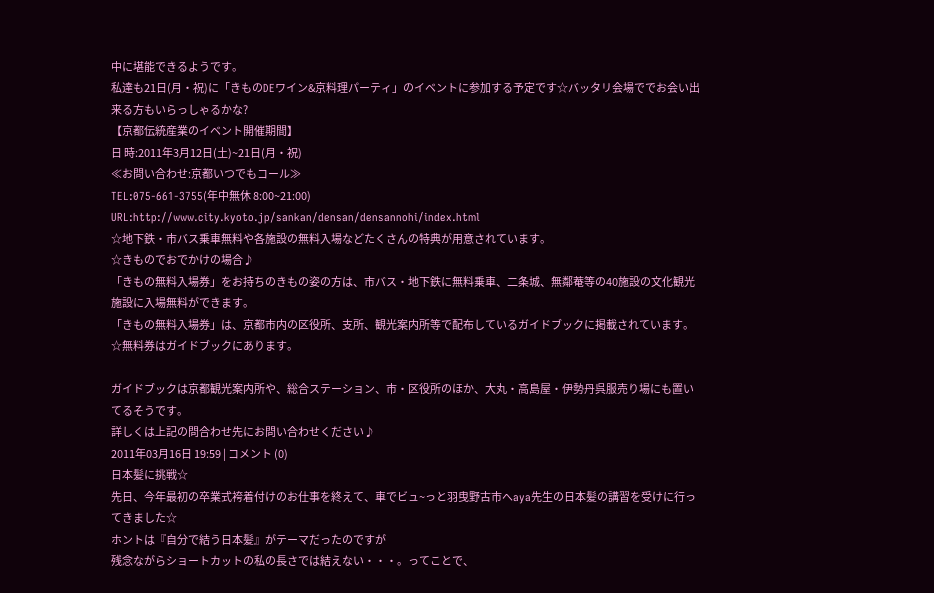中に堪能できるようです。
私達も21日(月・祝)に「きものDEワイン&京料理パーティ」のイベントに参加する予定です☆バッタリ会場ででお会い出来る方もいらっしゃるかな?
【京都伝統産業のイベント開催期間】
日 時:2011年3月12日(土)~21日(月・祝)
≪お問い合わせ:京都いつでもコール≫
TEL:075-661-3755(年中無休 8:00~21:00)
URL:http://www.city.kyoto.jp/sankan/densan/densannohi/index.html
☆地下鉄・市バス乗車無料や各施設の無料入場などたくさんの特典が用意されています。
☆きものでおでかけの場合♪
「きもの無料入場券」をお持ちのきもの姿の方は、市バス・地下鉄に無料乗車、二条城、無鄰菴等の40施設の文化観光施設に入場無料ができます。
「きもの無料入場券」は、京都市内の区役所、支所、観光案内所等で配布しているガイドブックに掲載されています。
☆無料券はガイドブックにあります。

ガイドブックは京都観光案内所や、総合ステーション、市・区役所のほか、大丸・高島屋・伊勢丹呉服売り場にも置いてるそうです。
詳しくは上記の問合わせ先にお問い合わせください♪
2011年03月16日 19:59 | コメント (0)
日本髪に挑戦☆
先日、今年最初の卒業式袴着付けのお仕事を終えて、車でビュ~っと羽曳野古市へaya先生の日本髪の講習を受けに行ってきました☆
ホントは『自分で結う日本髪』がテーマだったのですが
残念ながらショートカットの私の長さでは結えない・・・。ってことで、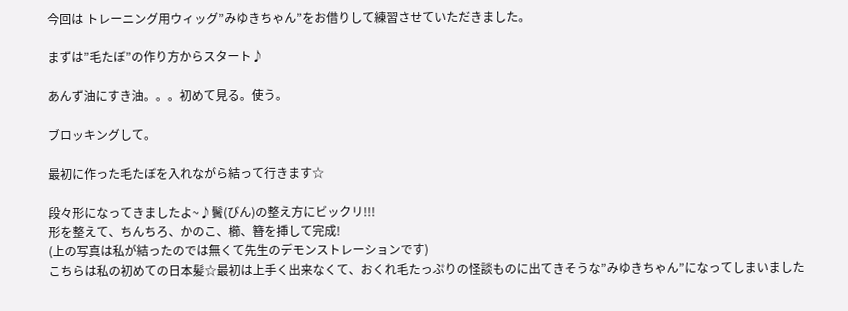今回は トレーニング用ウィッグ”みゆきちゃん”をお借りして練習させていただきました。

まずは”毛たぼ”の作り方からスタート♪

あんず油にすき油。。。初めて見る。使う。

ブロッキングして。

最初に作った毛たぼを入れながら結って行きます☆

段々形になってきましたよ~♪鬢(びん)の整え方にビックリ!!!
形を整えて、ちんちろ、かのこ、櫛、簪を挿して完成!
(上の写真は私が結ったのでは無くて先生のデモンストレーションです)
こちらは私の初めての日本髪☆最初は上手く出来なくて、おくれ毛たっぷりの怪談ものに出てきそうな”みゆきちゃん”になってしまいました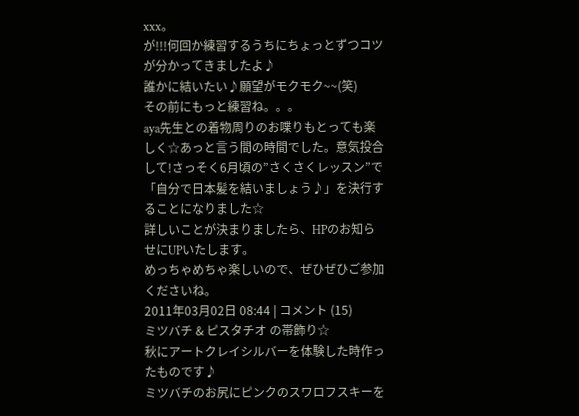xxx。
が!!!何回か練習するうちにちょっとずつコツが分かってきましたよ♪
誰かに結いたい♪願望がモクモク~~(笑)
その前にもっと練習ね。。。
aya先生との着物周りのお喋りもとっても楽しく☆あっと言う間の時間でした。意気投合して!さっそく6月頃の”さくさくレッスン”で「自分で日本髪を結いましょう♪」を決行することになりました☆
詳しいことが決まりましたら、HPのお知らせにUPいたします。
めっちゃめちゃ楽しいので、ぜひぜひご参加くださいね。
2011年03月02日 08:44 | コメント (15)
ミツバチ & ピスタチオ の帯飾り☆
秋にアートクレイシルバーを体験した時作ったものです♪
ミツバチのお尻にピンクのスワロフスキーを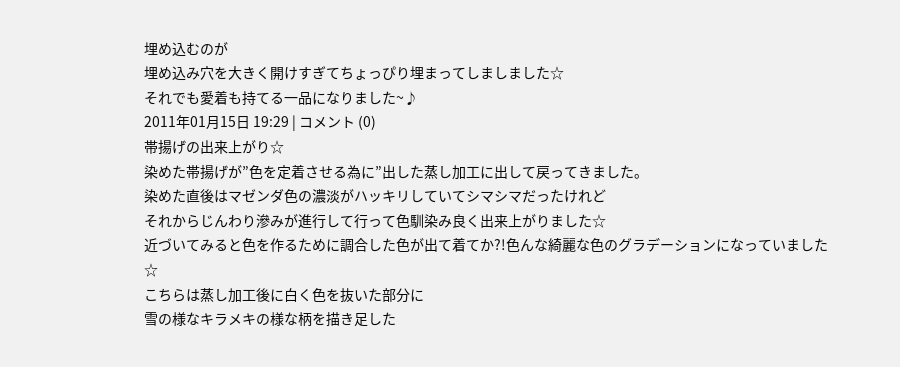埋め込むのが
埋め込み穴を大きく開けすぎてちょっぴり埋まってしましました☆
それでも愛着も持てる一品になりました~♪
2011年01月15日 19:29 | コメント (0)
帯揚げの出来上がり☆
染めた帯揚げが”色を定着させる為に”出した蒸し加工に出して戻ってきました。
染めた直後はマゼンダ色の濃淡がハッキリしていてシマシマだったけれど
それからじんわり滲みが進行して行って色馴染み良く出来上がりました☆
近づいてみると色を作るために調合した色が出て着てか?!色んな綺麗な色のグラデーションになっていました☆
こちらは蒸し加工後に白く色を抜いた部分に
雪の様なキラメキの様な柄を描き足した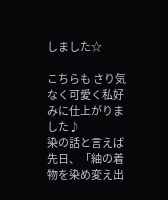しました☆

こちらも さり気なく可愛く私好みに仕上がりました♪
染の話と言えば先日、「紬の着物を染め変え出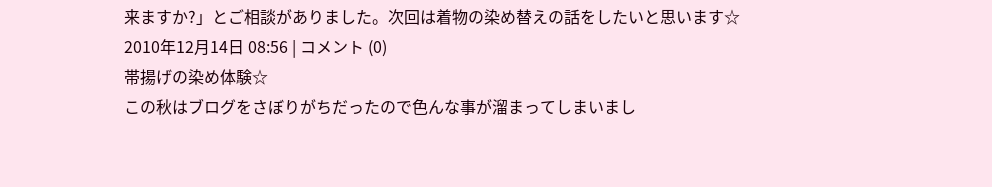来ますか?」とご相談がありました。次回は着物の染め替えの話をしたいと思います☆
2010年12月14日 08:56 | コメント (0)
帯揚げの染め体験☆
この秋はブログをさぼりがちだったので色んな事が溜まってしまいまし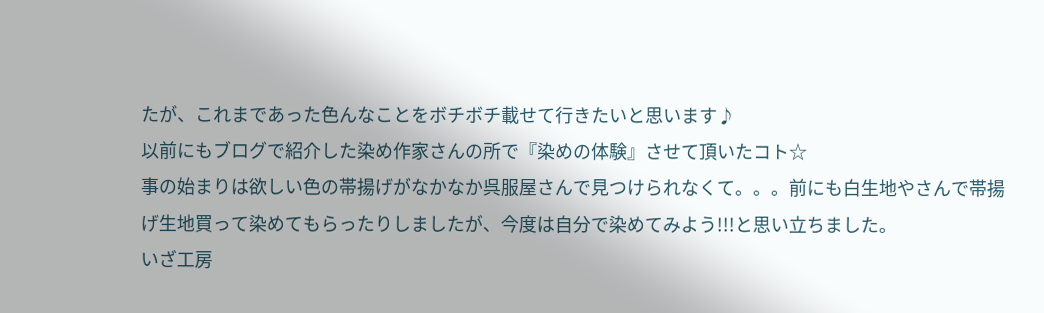たが、これまであった色んなことをボチボチ載せて行きたいと思います♪
以前にもブログで紹介した染め作家さんの所で『染めの体験』させて頂いたコト☆
事の始まりは欲しい色の帯揚げがなかなか呉服屋さんで見つけられなくて。。。前にも白生地やさんで帯揚げ生地買って染めてもらったりしましたが、今度は自分で染めてみよう!!!と思い立ちました。
いざ工房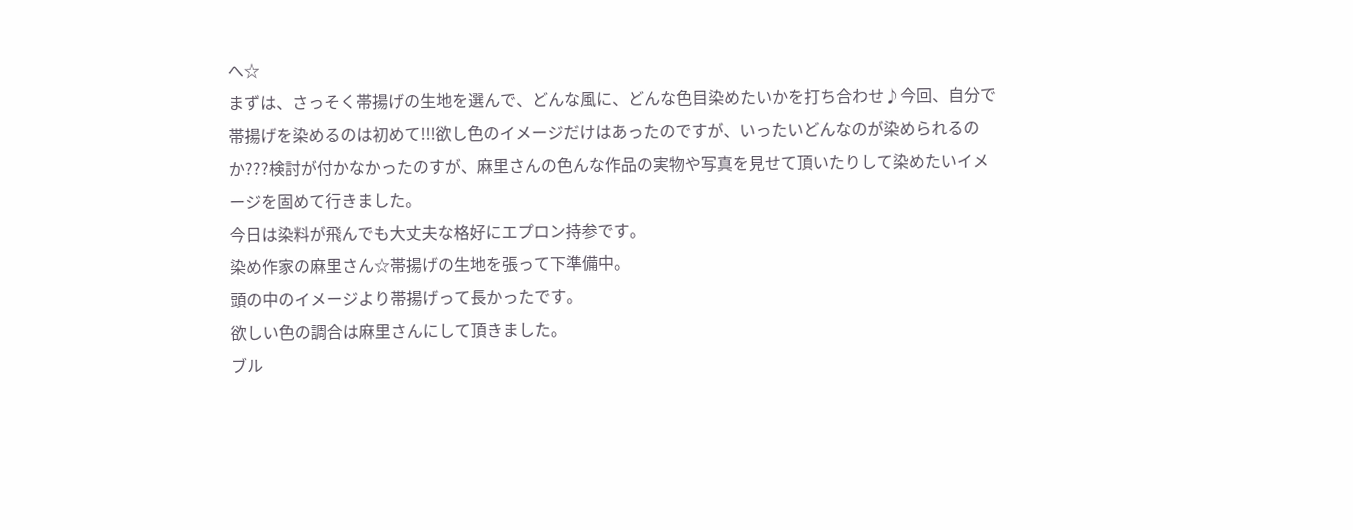へ☆
まずは、さっそく帯揚げの生地を選んで、どんな風に、どんな色目染めたいかを打ち合わせ♪今回、自分で帯揚げを染めるのは初めて!!!欲し色のイメージだけはあったのですが、いったいどんなのが染められるのか???検討が付かなかったのすが、麻里さんの色んな作品の実物や写真を見せて頂いたりして染めたいイメージを固めて行きました。
今日は染料が飛んでも大丈夫な格好にエプロン持参です。
染め作家の麻里さん☆帯揚げの生地を張って下準備中。
頭の中のイメージより帯揚げって長かったです。
欲しい色の調合は麻里さんにして頂きました。
ブル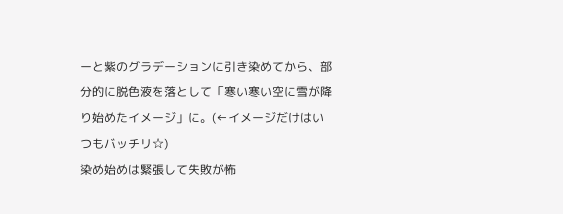ーと紫のグラデーションに引き染めてから、部分的に脱色液を落として「寒い寒い空に雪が降り始めたイメージ」に。(←イメージだけはいつもバッチリ☆)
染め始めは緊張して失敗が怖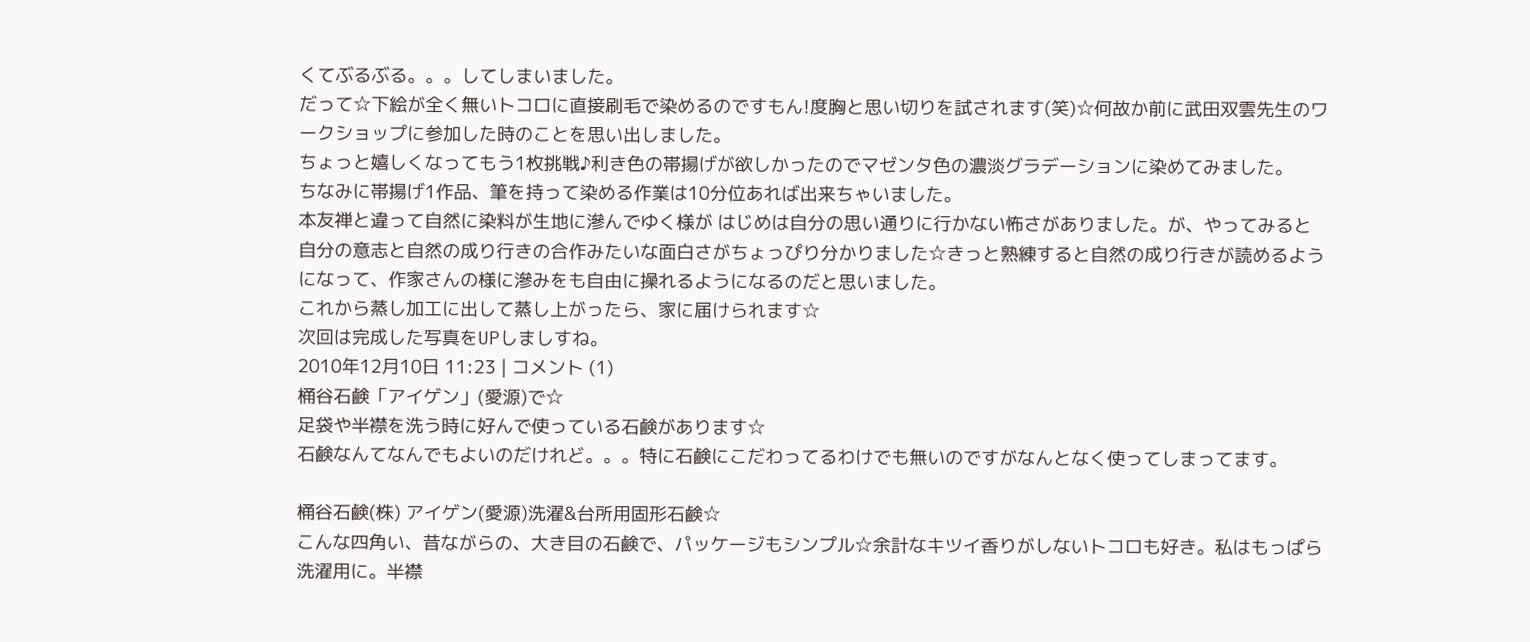くてぶるぶる。。。してしまいました。
だって☆下絵が全く無いトコロに直接刷毛で染めるのですもん!度胸と思い切りを試されます(笑)☆何故か前に武田双雲先生のワークショップに参加した時のことを思い出しました。
ちょっと嬉しくなってもう1枚挑戦♪利き色の帯揚げが欲しかったのでマゼンタ色の濃淡グラデーションに染めてみました。
ちなみに帯揚げ1作品、筆を持って染める作業は10分位あれば出来ちゃいました。
本友禅と違って自然に染料が生地に滲んでゆく様が はじめは自分の思い通りに行かない怖さがありました。が、やってみると自分の意志と自然の成り行きの合作みたいな面白さがちょっぴり分かりました☆きっと熟練すると自然の成り行きが読めるようになって、作家さんの様に滲みをも自由に操れるようになるのだと思いました。
これから蒸し加工に出して蒸し上がったら、家に届けられます☆
次回は完成した写真をUPしましすね。
2010年12月10日 11:23 | コメント (1)
桶谷石鹸「アイゲン」(愛源)で☆
足袋や半襟を洗う時に好んで使っている石鹸があります☆
石鹸なんてなんでもよいのだけれど。。。特に石鹸にこだわってるわけでも無いのですがなんとなく使ってしまってます。

桶谷石鹸(株) アイゲン(愛源)洗濯&台所用固形石鹸☆
こんな四角い、昔ながらの、大き目の石鹸で、パッケージもシンプル☆余計なキツイ香りがしないトコロも好き。私はもっぱら洗濯用に。半襟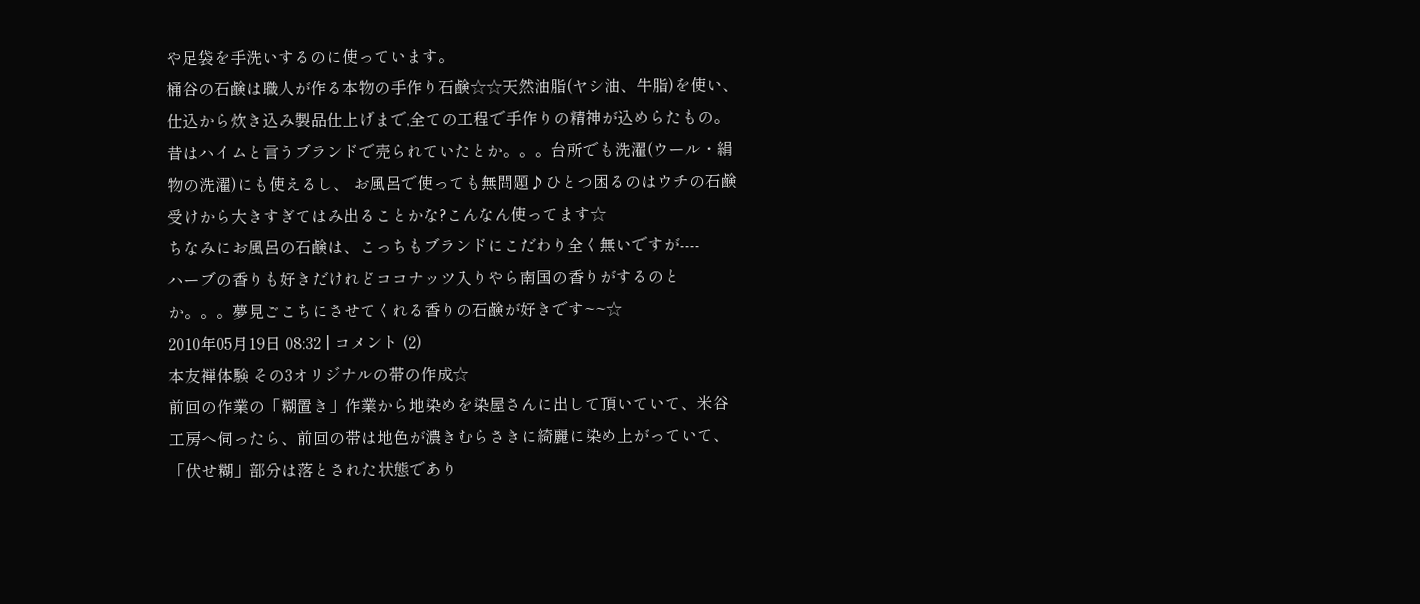や足袋を手洗いするのに使っています。
桶谷の石鹸は職人が作る本物の手作り石鹸☆☆天然油脂(ヤシ油、牛脂)を使い、仕込から炊き込み製品仕上げまで,全ての工程で手作りの精神が込めらたもの。昔はハイムと言うブランドで売られていたとか。。。台所でも洗濯(ウール・絹物の洗濯)にも使えるし、 お風呂で使っても無問題♪ひとつ困るのはウチの石鹸受けから大きすぎてはみ出ることかな?こんなん使ってます☆
ちなみにお風呂の石鹸は、こっちもブランドにこだわり全く無いですが----
ハーブの香りも好きだけれどココナッツ入りやら南国の香りがするのとか。。。夢見ごこちにさせてくれる香りの石鹸が好きです~~☆
2010年05月19日 08:32 | コメント (2)
本友禅体験 その3オリジナルの帯の作成☆
前回の作業の「糊置き」作業から地染めを染屋さんに出して頂いていて、米谷工房へ伺ったら、前回の帯は地色が濃きむらさきに綺麗に染め上がっていて、「伏せ糊」部分は落とされた状態であり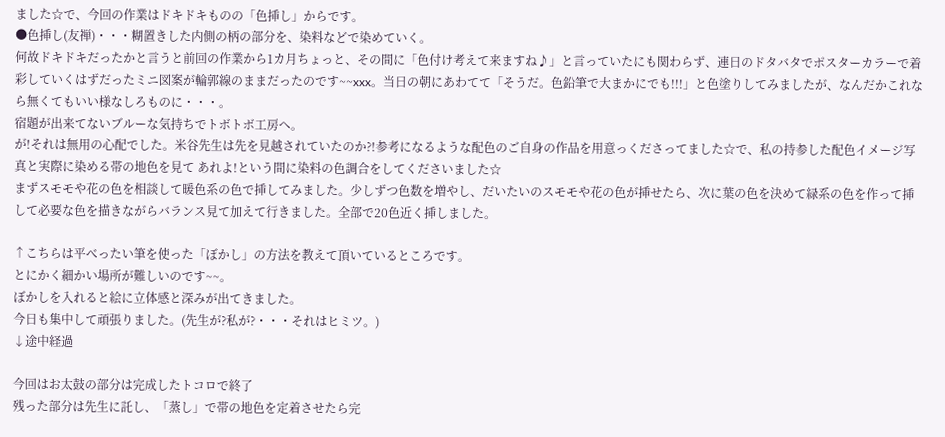ました☆で、今回の作業はドキドキものの「色挿し」からです。
●色挿し(友禅)・・・糊置きした内側の柄の部分を、染料などで染めていく。
何故ドキドキだったかと言うと前回の作業から1カ月ちょっと、その間に「色付け考えて来ますね♪」と言っていたにも関わらず、連日のドタバタでポスターカラーで着彩していくはずだったミニ図案が輪郭線のままだったのです~~xxx。当日の朝にあわてて「そうだ。色鉛筆で大まかにでも!!!」と色塗りしてみましたが、なんだかこれなら無くてもいい様なしろものに・・・。
宿題が出来てないブルーな気持ちでトボトボ工房へ。
が!それは無用の心配でした。米谷先生は先を見越されていたのか?!参考になるような配色のご自身の作品を用意っくださってました☆で、私の持参した配色イメージ写真と実際に染める帯の地色を見て あれよ!という間に染料の色調合をしてくださいました☆
まずスモモや花の色を相談して暖色系の色で挿してみました。少しずつ色数を増やし、だいたいのスモモや花の色が挿せたら、次に葉の色を決めて緑系の色を作って挿して必要な色を描きながらバランス見て加えて行きました。全部で20色近く挿しました。

↑こちらは平べったい筆を使った「ぼかし」の方法を教えて頂いているところです。
とにかく細かい場所が難しいのです~~。
ぼかしを入れると絵に立体感と深みが出てきました。
今日も集中して頑張りました。(先生が?私が?・・・それはヒミツ。)
↓途中経過

今回はお太鼓の部分は完成したトコロで終了
残った部分は先生に託し、「蒸し」で帯の地色を定着させたら完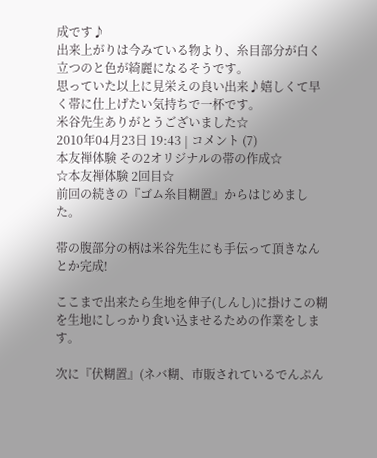成です♪
出来上がりは今みている物より、糸目部分が白く立つのと色が綺麗になるそうです。
思っていた以上に見栄えの良い出来♪嬉しくて早く帯に仕上げたい気持ちで一杯です。
米谷先生ありがとうございました☆
2010年04月23日 19:43 | コメント (7)
本友禅体験 その2オリジナルの帯の作成☆
☆本友禅体験 2回目☆
前回の続きの『ゴム糸目糊置』からはじめました。

帯の腹部分の柄は米谷先生にも手伝って頂きなんとか完成!

ここまで出来たら生地を伸子(しんし)に掛けこの糊を生地にしっかり食い込ませるための作業をします。

次に『伏糊置』(ネバ糊、市販されているでんぷん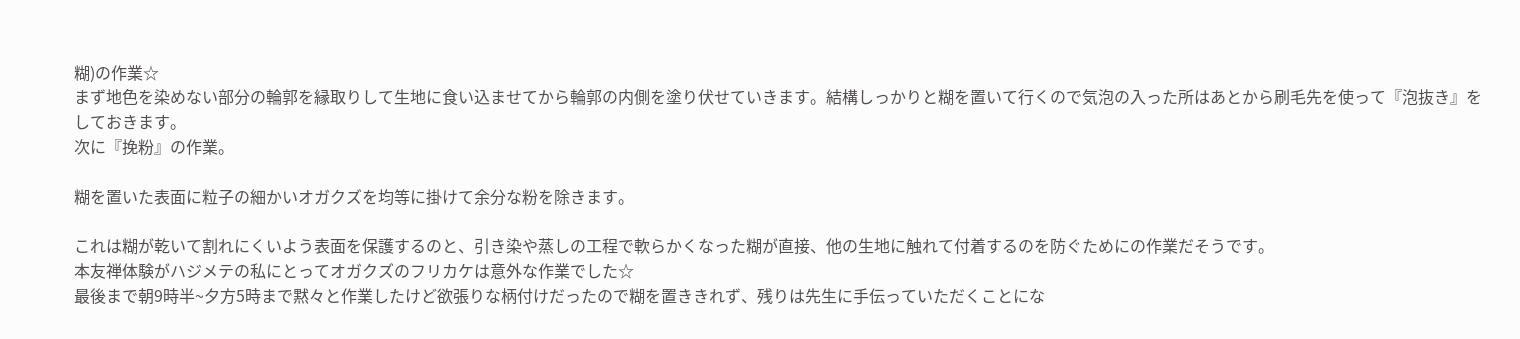糊)の作業☆
まず地色を染めない部分の輪郭を縁取りして生地に食い込ませてから輪郭の内側を塗り伏せていきます。結構しっかりと糊を置いて行くので気泡の入った所はあとから刷毛先を使って『泡抜き』をしておきます。
次に『挽粉』の作業。

糊を置いた表面に粒子の細かいオガクズを均等に掛けて余分な粉を除きます。

これは糊が乾いて割れにくいよう表面を保護するのと、引き染や蒸しの工程で軟らかくなった糊が直接、他の生地に触れて付着するのを防ぐためにの作業だそうです。
本友禅体験がハジメテの私にとってオガクズのフリカケは意外な作業でした☆
最後まで朝9時半~夕方5時まで黙々と作業したけど欲張りな柄付けだったので糊を置ききれず、残りは先生に手伝っていただくことにな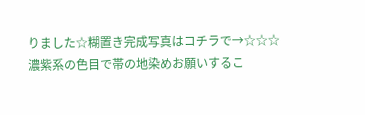りました☆糊置き完成写真はコチラで→☆☆☆
濃紫系の色目で帯の地染めお願いするこ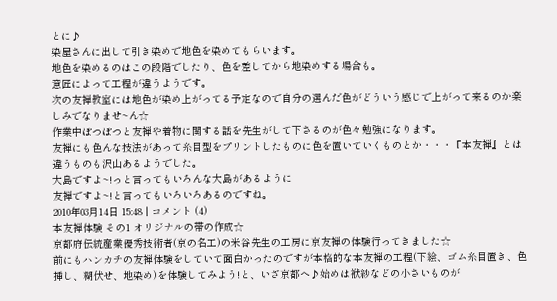とに♪
染屋さんに出して引き染めで地色を染めてもらいます。
地色を染めるのはこの段階でしたり、色を差してから地染めする場合も。
意匠によって工程が違うようです。
次の友禅教室には地色が染め上がってる予定なので自分の選んだ色がどういう感じで上がって来るのか楽しみでなりませ~ん☆
作業中ぽつぽつと友禅や着物に関する話を先生がして下さるのが色々勉強になります。
友禅にも色んな技法があって糸目型をプリントしたものに色を置いていくものとか・・・『本友禅』とは違うものも沢山あるようでした。
大島ですよ~!っと言ってもいろんな大島があるように
友禅ですよ~!と言ってもいろいろあるのですね。
2010年03月14日 15:48 | コメント (4)
本友禅体験 その1 オリジナルの帯の作成☆
京都府伝統産業優秀技術者(京の名工)の米谷先生の工房に京友禅の体験行ってきました☆
前にもハンカチの友禅体験をしていて面白かったのですが本格的な本友禅の工程(下絵、ゴム糸目置き、色挿し、糊伏せ、地染め)を体験してみよう!と、いざ京都へ♪始めは袱紗などの小さいものが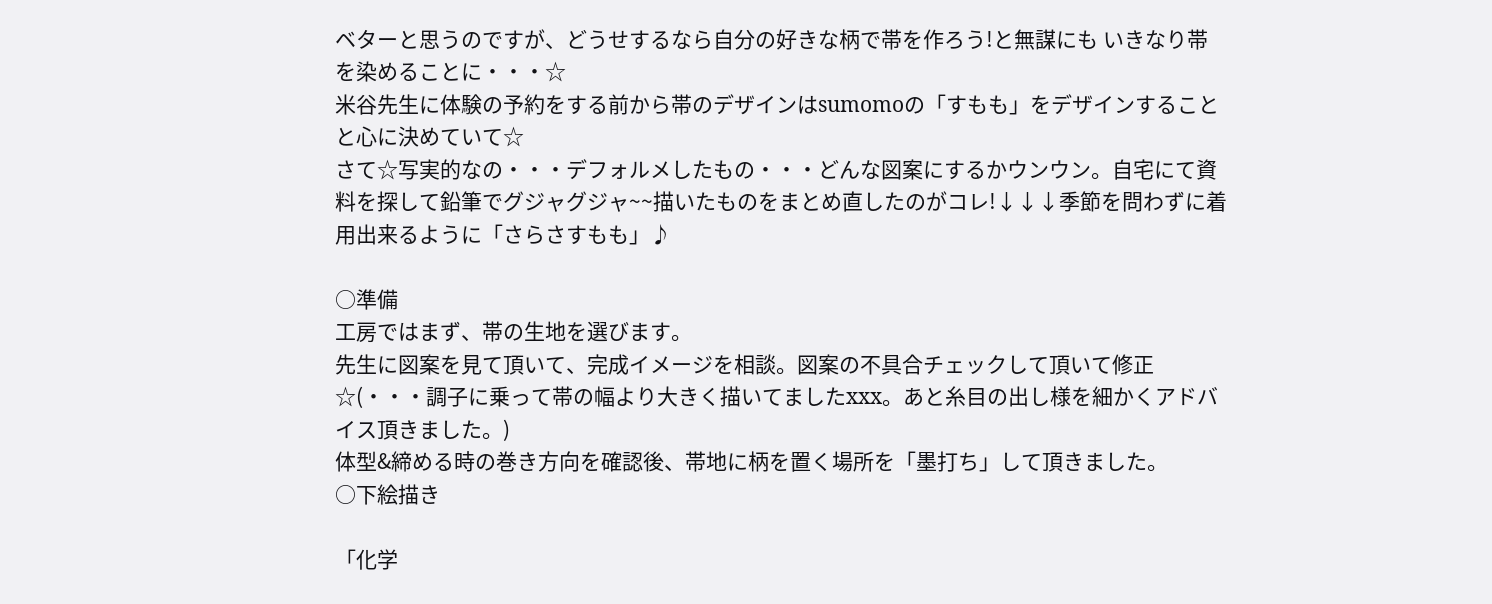ベターと思うのですが、どうせするなら自分の好きな柄で帯を作ろう!と無謀にも いきなり帯を染めることに・・・☆
米谷先生に体験の予約をする前から帯のデザインはsumomoの「すもも」をデザインすることと心に決めていて☆
さて☆写実的なの・・・デフォルメしたもの・・・どんな図案にするかウンウン。自宅にて資料を探して鉛筆でグジャグジャ~~描いたものをまとめ直したのがコレ!↓↓↓季節を問わずに着用出来るように「さらさすもも」♪

○準備
工房ではまず、帯の生地を選びます。
先生に図案を見て頂いて、完成イメージを相談。図案の不具合チェックして頂いて修正☆(・・・調子に乗って帯の幅より大きく描いてましたxxx。あと糸目の出し様を細かくアドバイス頂きました。)
体型&締める時の巻き方向を確認後、帯地に柄を置く場所を「墨打ち」して頂きました。
○下絵描き

「化学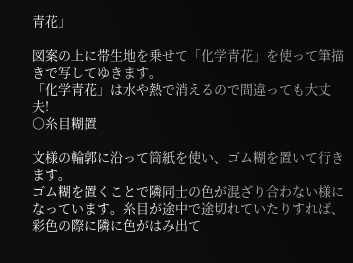青花」

図案の上に帯生地を乗せて「化学青花」を使って筆描きで写してゆきます。
「化学青花」は水や熱で消えるので間違っても大丈夫!
○糸目糊置

文様の輪郭に沿って筒紙を使い、ゴム糊を置いて行きます。
ゴム糊を置くことで隣同士の色が混ざり合わない様になっています。糸目が途中で途切れていたりすれば、彩色の際に隣に色がはみ出て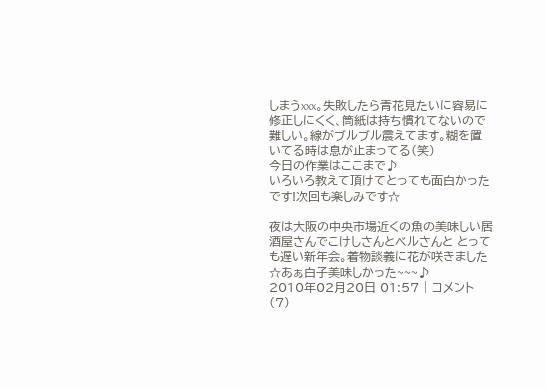しまうxxx。失敗したら青花見たいに容易に修正しにくく、筒紙は持ち慣れてないので難しい。線がブルブル震えてます。糊を置いてる時は息が止まってる(笑)
今日の作業はここまで♪
いろいろ教えて頂けてとっても面白かったです!次回も楽しみです☆

夜は大阪の中央市場近くの魚の美味しい居酒屋さんでこけしさんとベルさんと とっても遅い新年会。着物談義に花が咲きました☆あぁ白子美味しかった~~~♪
2010年02月20日 01:57 | コメント (7)